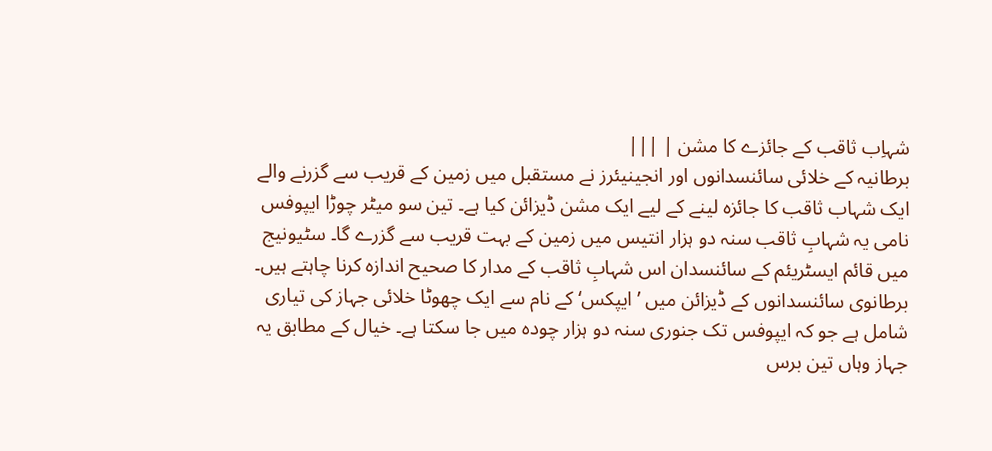شہاِب ثاقب کے جائزے کا مشن | |||
برطانیہ کے خلائی سائنسدانوں اور انجینیئرز نے مستقبل میں زمین کے قریب سے گزرنے والے ایک شہاب ثاقب کا جائزہ لینے کے لیے ایک مشن ڈیزائن کیا ہے۔ تین سو میٹر چوڑا ایپوفس نامی یہ شہابِ ثاقب سنہ دو ہزار انتیس میں زمین کے بہت قریب سے گزرے گا۔ سٹیونیج میں قائم ایسٹریئم کے سائنسدان اس شہابِ ثاقب کے مدار کا صحیح اندازہ کرنا چاہتے ہیں۔ برطانوی سائنسدانوں کے ڈیزائن میں ’ایپکس‘ کے نام سے ایک چھوٹا خلائی جہاز کی تیاری شامل ہے جو کہ ایپوفس تک جنوری سنہ دو ہزار چودہ میں جا سکتا ہے۔ خیال کے مطابق یہ جہاز وہاں تین برس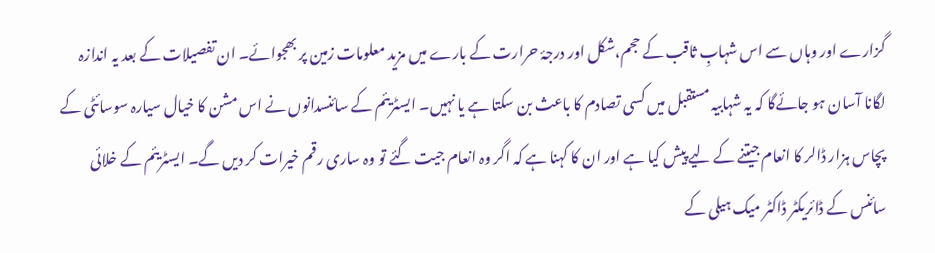گزارے اور وہاں سے اس شہابِ ثاقب کے حجم،شکل اور درجۂ حرارت کے بارے میں مزید معلومات زمین پر بھجوائے۔ ان تفصیلات کے بعد یہ اندازہ لگانا آسان ہو جائےگا کہ یہ شہابیہ مستقبل میں کسی تصادم کا باعث بن سکتا ہے یا نہیں۔ ایسٹریئم کے سائنسدانوں نے اس مشن کا خیال سیارہ سوسائٹی کے پچاس ہزار ڈالر کا انعام جیتنے کے لیے پیش کیا ہے اور ان کا کہنا ہے کہ اگر وہ انعام جیت گئے تو وہ ساری رقم خیرات کر دیں گے۔ ایسٹریئم کے خلائی سائنس کے ڈائریکٹر ڈاکٹر میک ہیلی کے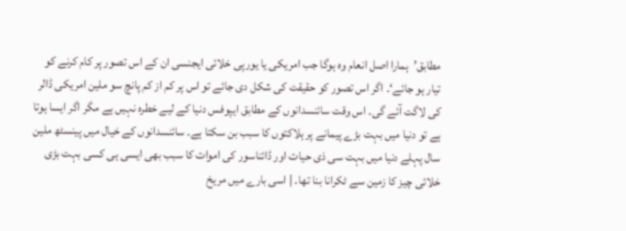مطابق’ہمارا اصل انعام وہ ہوگا جب امریکی یا یورپی خلائی ایجنسی ان کے اس تصور پر کام کرنے کو تیار ہو جائے‘۔ اگر اس تصور کو حقیقت کی شکل دی جائے تو اس پر کم از کم پانچ سو ملین امریکی ڈالر کی لاگت آئے گی۔ اس وقت سائنسدانوں کے مطابق ایپوفس دنیا کے لیے خطرہ نہیں ہے مگر اگر ایسا ہوتا ہے تو دنیا میں بہت بڑے پیمانے پر ہلاکتوں کا سبب بن سکتا ہے۔ سائنسدانوں کے خیال میں پینسٹھ ملین سال پہلے دنیا میں بہت سی ذی حیات اور ڈائناسور کی اموات کا سبب بھی ایسی ہی کسی بہت بڑی خلائی چیز کا زمین سے ٹکرانا بنا تھا۔ | اسی بارے میں مریخ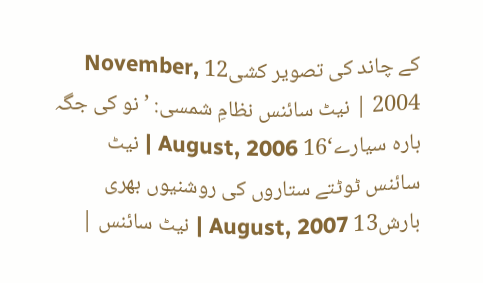کے چاند کی تصویر کشی12 November, 2004 | نیٹ سائنس نظامِ شمسی: ’نو کی جگہ بارہ سیارے‘16 August, 2006 | نیٹ سائنس ٹوٹتے ستاروں کی روشنیوں بھری بارش13 August, 2007 | نیٹ سائنس |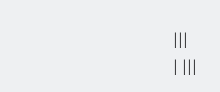|||
| |||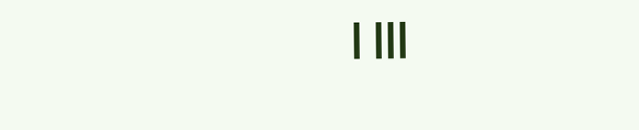| |||